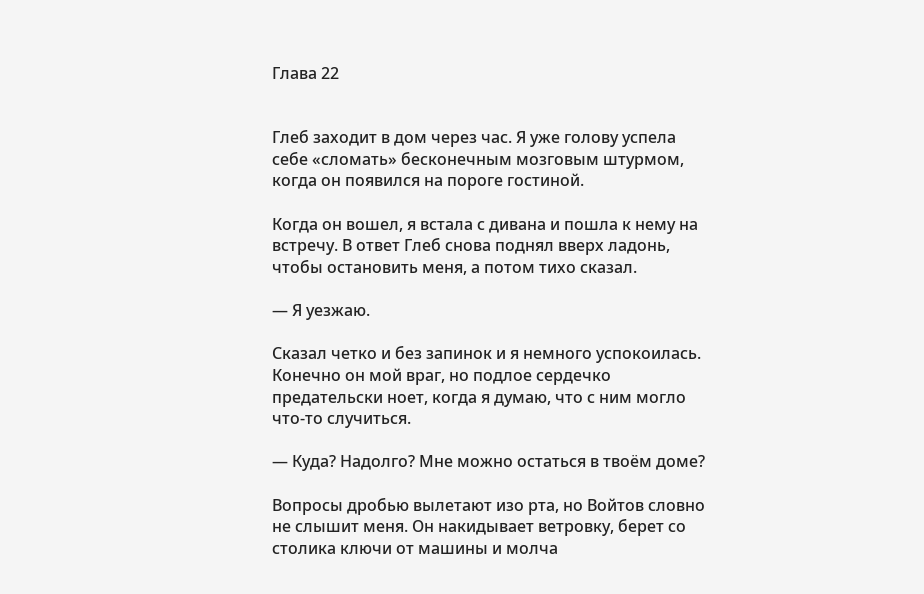Глава 22


Глеб заходит в дом через час. Я уже голову успела себе «сломать» бесконечным мозговым штурмом, когда он появился на пороге гостиной.

Когда он вошел, я встала с дивана и пошла к нему на встречу. В ответ Глеб снова поднял вверх ладонь, чтобы остановить меня, а потом тихо сказал.

— Я уезжаю.

Сказал четко и без запинок и я немного успокоилась. Конечно он мой враг, но подлое сердечко предательски ноет, когда я думаю, что с ним могло что-то случиться.

— Куда? Надолго? Мне можно остаться в твоём доме?

Вопросы дробью вылетают изо рта, но Войтов словно не слышит меня. Он накидывает ветровку, берет со столика ключи от машины и молча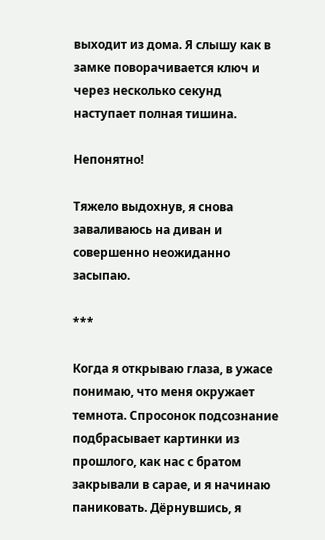выходит из дома. Я слышу как в замке поворачивается ключ и через несколько секунд наступает полная тишина.

Непонятно!

Тяжело выдохнув, я снова заваливаюсь на диван и совершенно неожиданно засыпаю.

***

Когда я открываю глаза, в ужасе понимаю, что меня окружает темнота. Спросонок подсознание подбрасывает картинки из прошлого, как нас с братом закрывали в сарае, и я начинаю паниковать. Дёрнувшись, я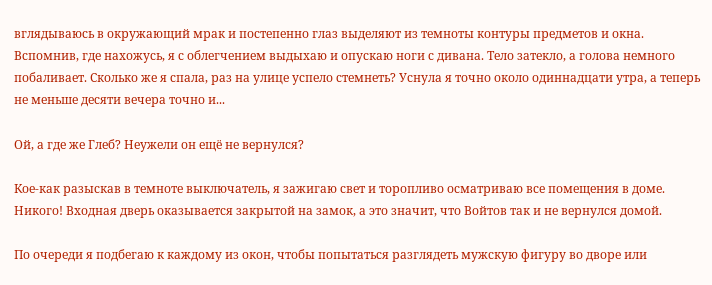вглядываюсь в окружающий мрак и постепенно глаз выделяют из темноты контуры предметов и окна. Вспомнив, где нахожусь, я с облегчением выдыхаю и опускаю ноги с дивана. Тело затекло, а голова немного побаливает. Сколько же я спала, раз на улице успело стемнеть? Уснула я точно около одиннадцати утра, а теперь не меньше десяти вечера точно и...

Ой, а где же Глеб? Неужели он ещё не вернулся?

Кое-как разыскав в темноте выключатель, я зажигаю свет и торопливо осматриваю все помещения в доме. Никого! Входная дверь оказывается закрытой на замок, а это значит, что Войтов так и не вернулся домой.

По очереди я подбегаю к каждому из окон, чтобы попытаться разглядеть мужскую фигуру во дворе или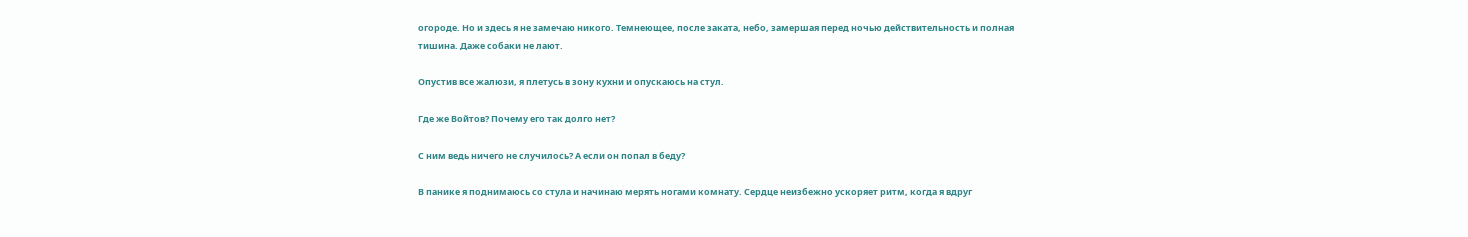огороде. Но и здесь я не замечаю никого. Темнеющее, после заката, небо, замершая перед ночью действительность и полная тишина. Даже собаки не лают.

Опустив все жалюзи, я плетусь в зону кухни и опускаюсь на стул.

Где же Войтов? Почему его так долго нет?

С ним ведь ничего не случилось? А если он попал в беду?

В панике я поднимаюсь со стула и начинаю мерять ногами комнату. Сердце неизбежно ускоряет ритм, когда я вдруг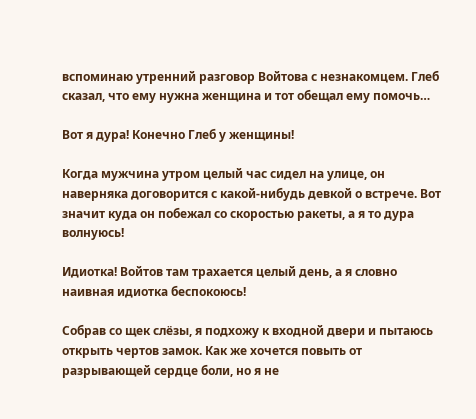вспоминаю утренний разговор Войтова с незнакомцем. Глеб сказал, что ему нужна женщина и тот обещал ему помочь…

Вот я дура! Конечно Глеб у женщины!

Когда мужчина утром целый час сидел на улице, он наверняка договорится с какой-нибудь девкой о встрече. Вот значит куда он побежал со скоростью ракеты, а я то дура волнуюсь!

Идиотка! Войтов там трахается целый день, а я словно наивная идиотка беспокоюсь!

Собрав со щек слёзы, я подхожу к входной двери и пытаюсь открыть чертов замок. Как же хочется повыть от разрывающей сердце боли, но я не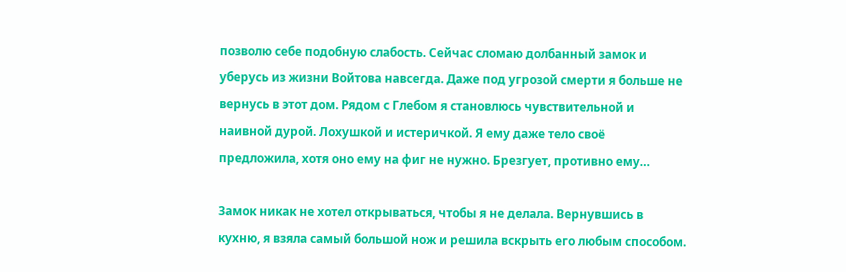позволю себе подобную слабость. Сейчас сломаю долбанный замок и уберусь из жизни Войтова навсегда. Даже под угрозой смерти я больше не вернусь в этот дом. Рядом с Глебом я становлюсь чувствительной и наивной дурой. Лохушкой и истеричкой. Я ему даже тело своё предложила, хотя оно ему на фиг не нужно. Брезгует, противно ему…

Замок никак не хотел открываться, чтобы я не делала. Вернувшись в кухню, я взяла самый большой нож и решила вскрыть его любым способом.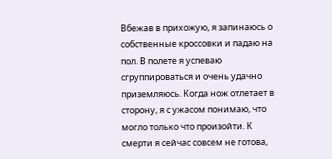Вбежав в прихожую, я запинаюсь о собственные кроссовки и падаю на пол. В полете я успеваю сгруппироваться и очень удачно приземляюсь. Когда нож отлетает в сторону, я с ужасом понимаю, что могло только что произойти. К смерти я сейчас совсем не готова,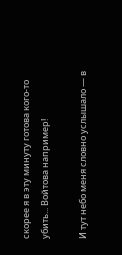скорее я в эту минуту готова кого-то убить... Войтова например!

И тут небо меня словно услышало — в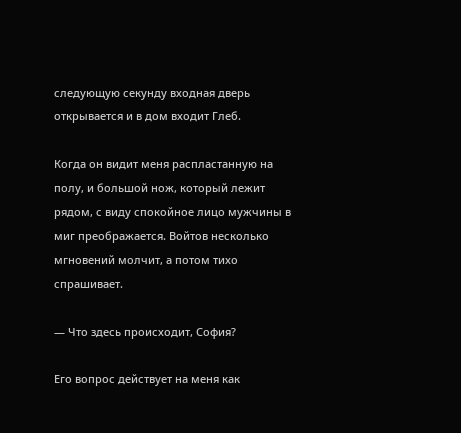следующую секунду входная дверь открывается и в дом входит Глеб.

Когда он видит меня распластанную на полу, и большой нож, который лежит рядом, с виду спокойное лицо мужчины в миг преображается. Войтов несколько мгновений молчит, а потом тихо спрашивает.

— Что здесь происходит, София?

Его вопрос действует на меня как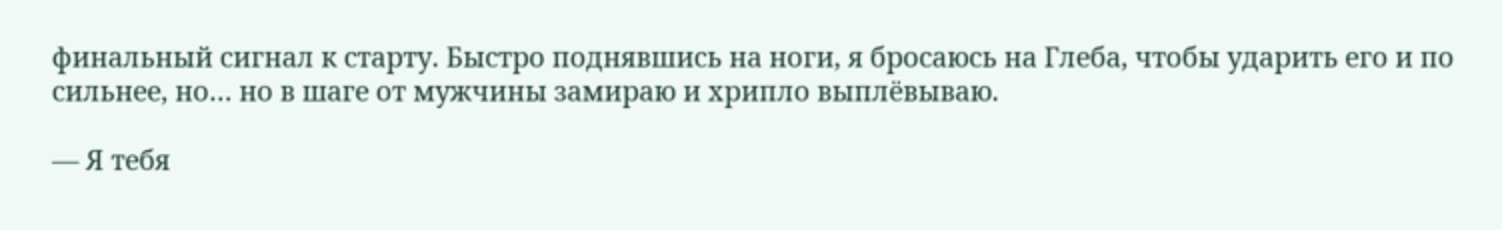финальный сигнал к старту. Быстро поднявшись на ноги, я бросаюсь на Глеба, чтобы ударить его и по сильнее, но… но в шаге от мужчины замираю и хрипло выплёвываю.

— Я тебя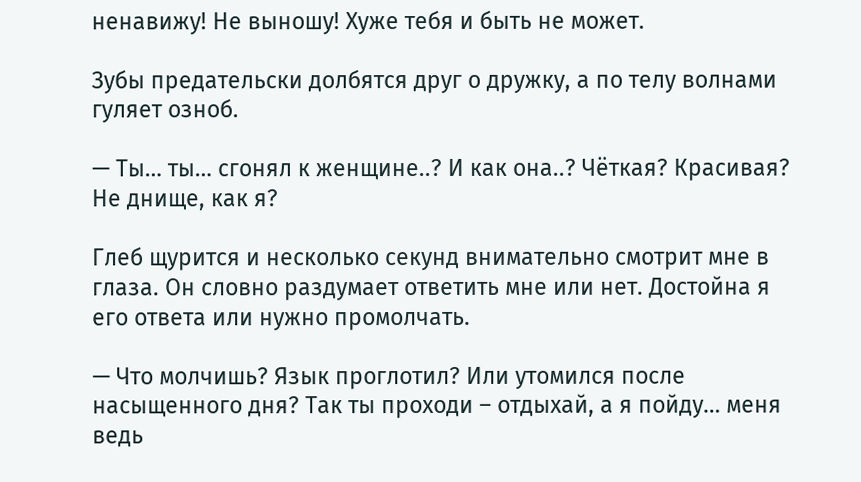ненавижу! Не выношу! Хуже тебя и быть не может.

Зубы предательски долбятся друг о дружку, а по телу волнами гуляет озноб.

— Ты… ты… сгонял к женщине..? И как она..? Чёткая? Красивая? Не днище, как я?

Глеб щурится и несколько секунд внимательно смотрит мне в глаза. Он словно раздумает ответить мне или нет. Достойна я его ответа или нужно промолчать.

— Что молчишь? Язык проглотил? Или утомился после насыщенного дня? Так ты проходи – отдыхай, а я пойду… меня ведь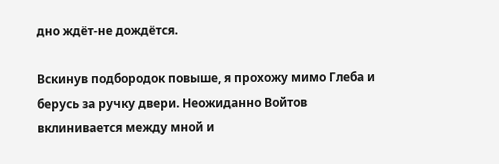дно ждёт-не дождётся.

Вскинув подбородок повыше, я прохожу мимо Глеба и берусь за ручку двери. Неожиданно Войтов вклинивается между мной и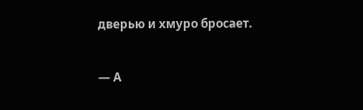дверью и хмуро бросает.

— А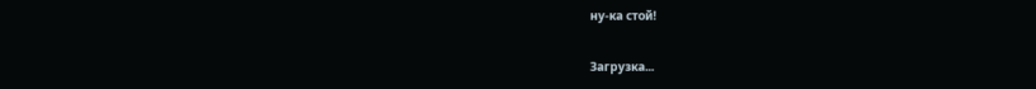ну-ка стой!

Загрузка...